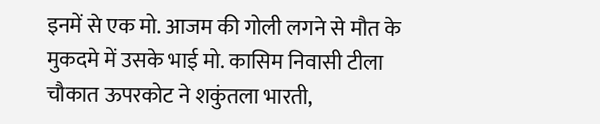इनमें से एक मो. आजम की गोली लगने से मौत के मुकदमे में उसके भाई मो. कासिम निवासी टीला चौकात ऊपरकोट ने शकुंतला भारती,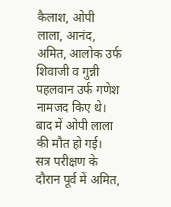कैलाश, ओपी लाला, आनंद, अमित, आलोक उर्फ शिवाजी व गुन्नी पहलवान उर्फ गणेश नामजद किए थे। बाद में ओपी लाला की मौत हो गई।
सत्र परीक्षण के दौरान पूर्व में अमित,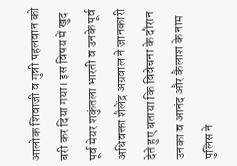आलोक शिवाजी व गुन्नी पहलवान को बरी कर दिया गया। इस विषय में खुद पूर्व मेयर शकुंतला भारती व उनके पूर्व अधिवक्ता शैलेंद्र अग्रवाल ने जानकारी देते हुए बताया कि विवेचना के दौरान उनका व आनंद और कैलाश के नाम पुलिस ने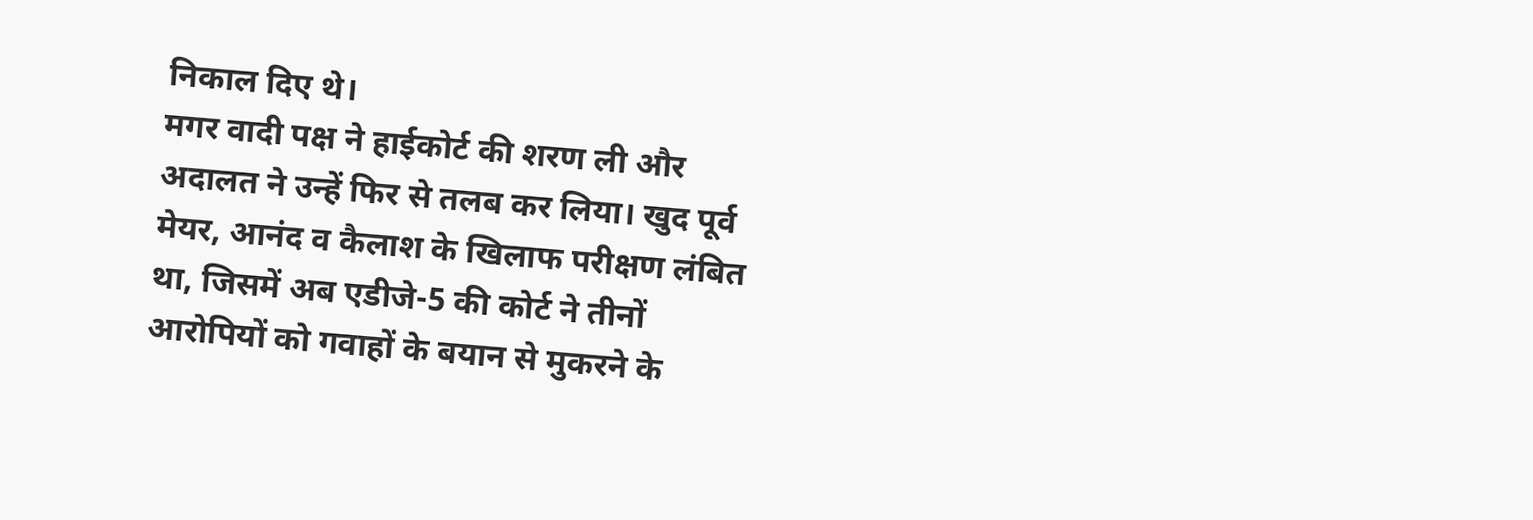निकाल दिए थे।
मगर वादी पक्ष ने हाईकोर्ट की शरण ली और अदालत ने उन्हें फिर से तलब कर लिया। खुद पूर्व मेयर, आनंद व कैलाश के खिलाफ परीक्षण लंबित था, जिसमें अब एडीजे-5 की कोर्ट ने तीनों आरोपियों को गवाहों के बयान से मुकरने के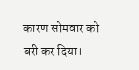कारण सोमवार को बरी कर दिया।